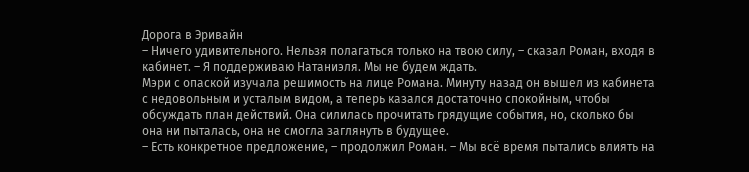Дорога в Эривайн
– Ничего удивительного. Нельзя полагаться только на твою силу, – сказал Роман, входя в кабинет. – Я поддерживаю Натаниэля. Мы не будем ждать.
Мэри с опаской изучала решимость на лице Романа. Минуту назад он вышел из кабинета с недовольным и усталым видом, а теперь казался достаточно спокойным, чтобы обсуждать план действий. Она силилась прочитать грядущие события, но, сколько бы она ни пыталась, она не смогла заглянуть в будущее.
– Есть конкретное предложение, – продолжил Роман. – Мы всё время пытались влиять на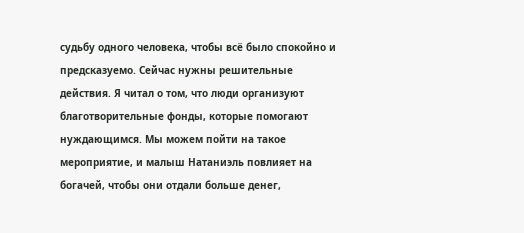судьбу одного человека, чтобы всё было спокойно и предсказуемо. Сейчас нужны решительные действия. Я читал о том, что люди организуют благотворительные фонды, которые помогают нуждающимся. Мы можем пойти на такое мероприятие, и малыш Натаниэль повлияет на богачей, чтобы они отдали больше денег,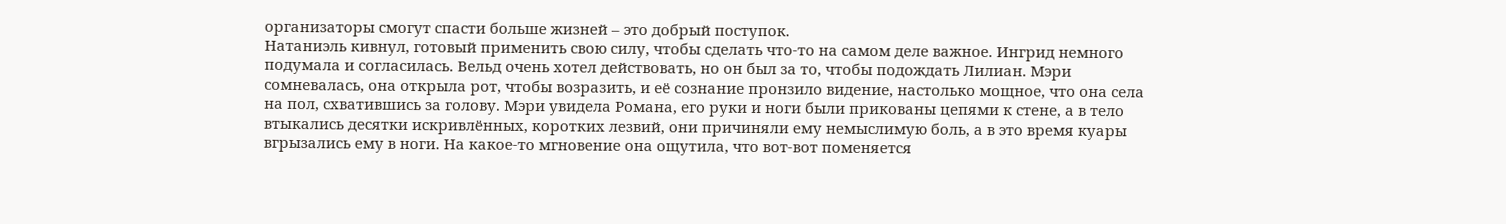организаторы смогут спасти больше жизней – это добрый поступок.
Натаниэль кивнул, готовый применить свою силу, чтобы сделать что‑то на самом деле важное. Ингрид немного подумала и согласилась. Вельд очень хотел действовать, но он был за то, чтобы подождать Лилиан. Мэри сомневалась, она открыла рот, чтобы возразить, и её сознание пронзило видение, настолько мощное, что она села на пол, схватившись за голову. Мэри увидела Романа, его руки и ноги были прикованы цепями к стене, а в тело втыкались десятки искривлённых, коротких лезвий, они причиняли ему немыслимую боль, а в это время куары вгрызались ему в ноги. На какое‑то мгновение она ощутила, что вот‑вот поменяется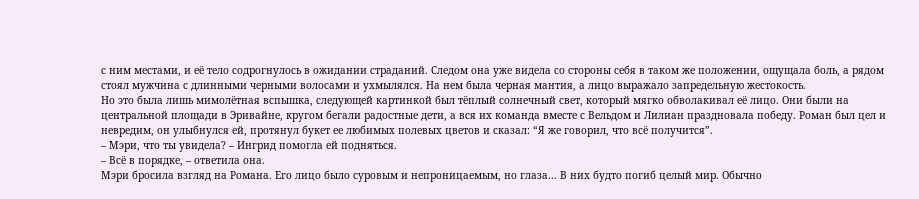с ним местами, и её тело содрогнулось в ожидании страданий. Следом она уже видела со стороны себя в таком же положении, ощущала боль, а рядом стоял мужчина с длинными черными волосами и ухмылялся. На нем была черная мантия, а лицо выражало запредельную жестокость.
Но это была лишь мимолётная вспышка, следующей картинкой был тёплый солнечный свет, который мягко обволакивал её лицо. Они были на центральной площади в Эривайне, кругом бегали радостные дети, а вся их команда вместе с Вельдом и Лилиан праздновала победу. Роман был цел и невредим, он улыбнулся ей, протянул букет ее любимых полевых цветов и сказал: “Я же говорил, что всё получится”.
– Мэри, что ты увидела? – Ингрид помогла ей подняться.
– Всё в порядке, – ответила она.
Мэри бросила взгляд на Романа. Его лицо было суровым и непроницаемым, но глаза… В них будто погиб целый мир. Обычно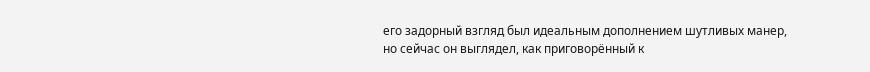его задорный взгляд был идеальным дополнением шутливых манер, но сейчас он выглядел, как приговорённый к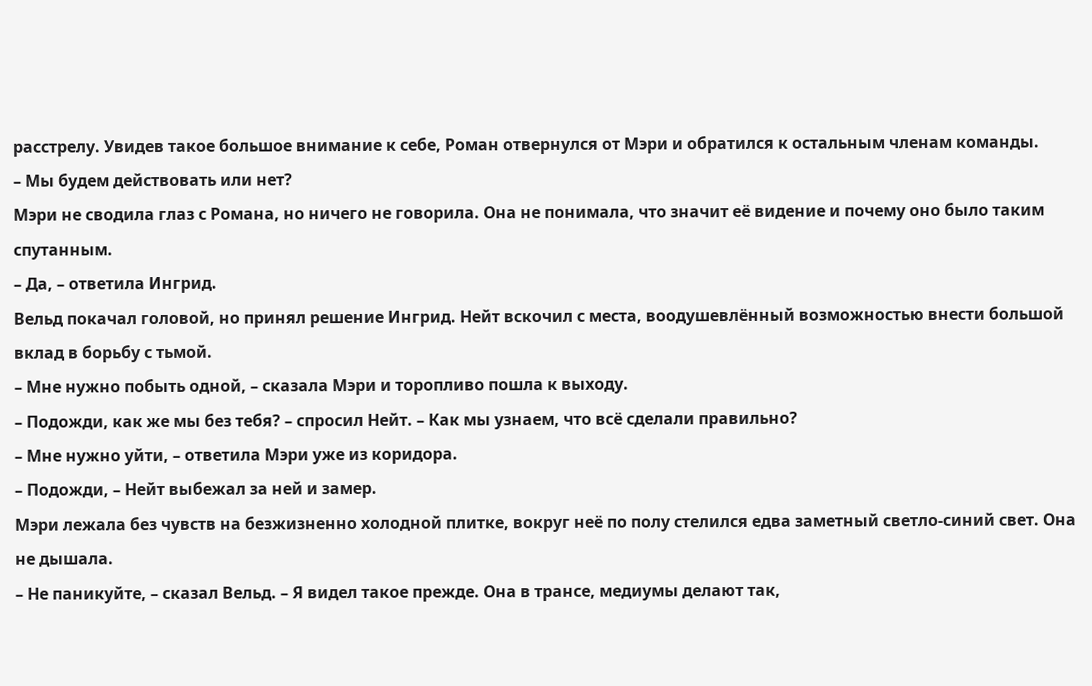расстрелу. Увидев такое большое внимание к себе, Роман отвернулся от Мэри и обратился к остальным членам команды.
– Мы будем действовать или нет?
Мэри не сводила глаз с Романа, но ничего не говорила. Она не понимала, что значит её видение и почему оно было таким спутанным.
– Да, – ответила Ингрид.
Вельд покачал головой, но принял решение Ингрид. Нейт вскочил с места, воодушевлённый возможностью внести большой вклад в борьбу с тьмой.
– Мне нужно побыть одной, – сказала Мэри и торопливо пошла к выходу.
– Подожди, как же мы без тебя? – спросил Нейт. – Как мы узнаем, что всё сделали правильно?
– Мне нужно уйти, – ответила Мэри уже из коридора.
– Подожди, – Нейт выбежал за ней и замер.
Мэри лежала без чувств на безжизненно холодной плитке, вокруг неё по полу стелился едва заметный светло‑синий свет. Она не дышала.
– Не паникуйте, – сказал Вельд. – Я видел такое прежде. Она в трансе, медиумы делают так,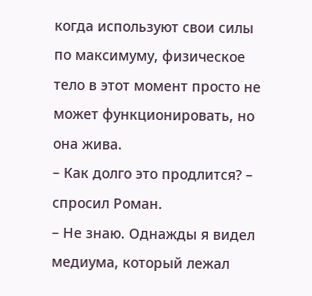когда используют свои силы по максимуму, физическое тело в этот момент просто не может функционировать, но она жива.
– Как долго это продлится? – спросил Роман.
– Не знаю. Однажды я видел медиума, который лежал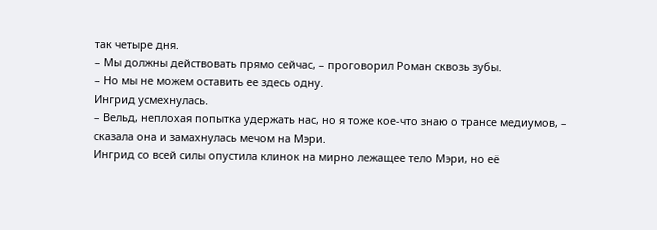так четыре дня.
– Мы должны действовать прямо сейчас, – проговорил Роман сквозь зубы.
– Но мы не можем оставить ее здесь одну.
Ингрид усмехнулась.
– Вельд, неплохая попытка удержать нас, но я тоже кое‑что знаю о трансе медиумов, – сказала она и замахнулась мечом на Мэри.
Ингрид со всей силы опустила клинок на мирно лежащее тело Мэри, но её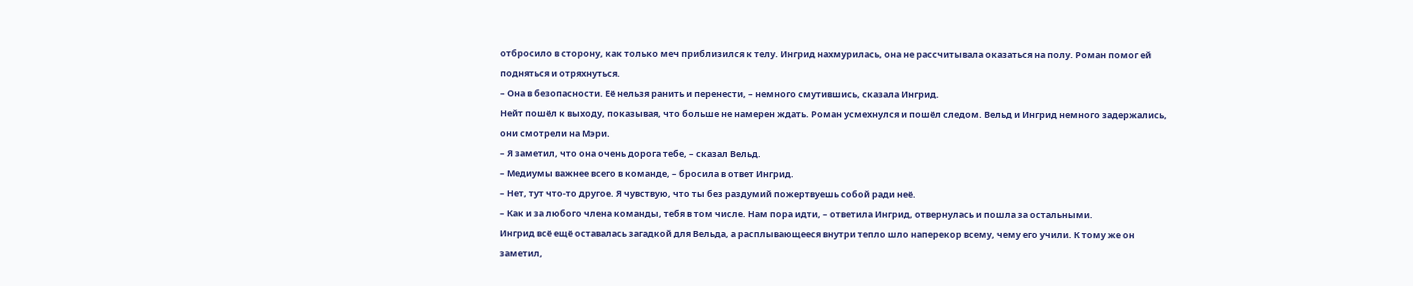отбросило в сторону, как только меч приблизился к телу. Ингрид нахмурилась, она не рассчитывала оказаться на полу. Роман помог ей подняться и отряхнуться.
– Она в безопасности. Её нельзя ранить и перенести, – немного смутившись, сказала Ингрид.
Нейт пошёл к выходу, показывая, что больше не намерен ждать. Роман усмехнулся и пошёл следом. Вельд и Ингрид немного задержались, они смотрели на Мэри.
– Я заметил, что она очень дорога тебе, – сказал Вельд.
– Медиумы важнее всего в команде, – бросила в ответ Ингрид.
– Нет, тут что‑то другое. Я чувствую, что ты без раздумий пожертвуешь собой ради неё.
– Как и за любого члена команды, тебя в том числе. Нам пора идти, – ответила Ингрид, отвернулась и пошла за остальными.
Ингрид всё ещё оставалась загадкой для Вельда, а расплывающееся внутри тепло шло наперекор всему, чему его учили. К тому же он заметил,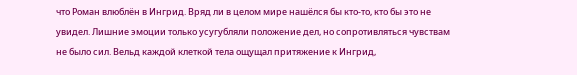что Роман влюблён в Ингрид. Вряд ли в целом мире нашёлся бы кто‑то, кто бы это не увидел. Лишние эмоции только усугубляли положение дел, но сопротивляться чувствам не было сил. Вельд каждой клеткой тела ощущал притяжение к Ингрид,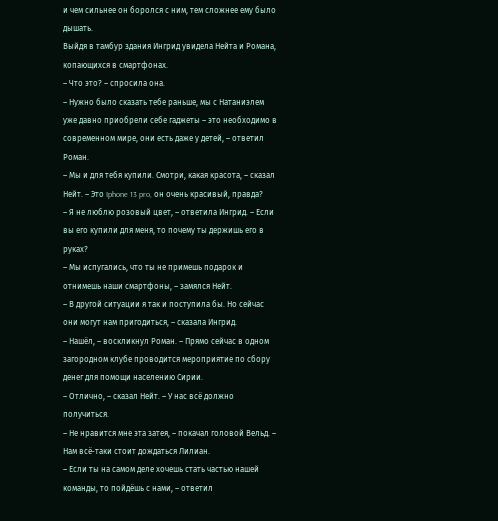и чем сильнее он боролся с ним, тем сложнее ему было дышать.
Выйдя в тамбур здания Ингрид увидела Нейта и Романа, копающихся в смартфонах.
– Что это? – спросила она.
– Нужно было сказать тебе раньше, мы с Натаниэлем уже давно приобрели себе гаджеты – это необходимо в современном мире, они есть даже у детей, – ответил Роман.
– Мы и для тебя купили. Смотри, какая красота, – сказал Нейт. – Это Iphone 13 pro, он очень красивый, правда?
– Я не люблю розовый цвет, – ответила Ингрид. – Если вы его купили для меня, то почему ты держишь его в руках?
– Мы испугались, что ты не примешь подарок и отнимешь наши смартфоны, – замялся Нейт.
– В другой ситуации я так и поступила бы. Но сейчас они могут нам пригодиться, – сказала Ингрид.
– Нашёл, – воскликнул Роман. – Прямо сейчас в одном загородном клубе проводится мероприятие по сбору денег для помощи населению Сирии.
– Отлично, – сказал Нейт. – У нас всё должно получиться.
– Не нравится мне эта затея, – покачал головой Вельд. – Нам всё‑таки стоит дождаться Лилиан.
– Если ты на самом деле хочешь стать частью нашей команды, то пойдёшь с нами, – ответил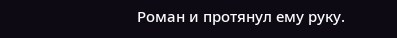Роман и протянул ему руку.